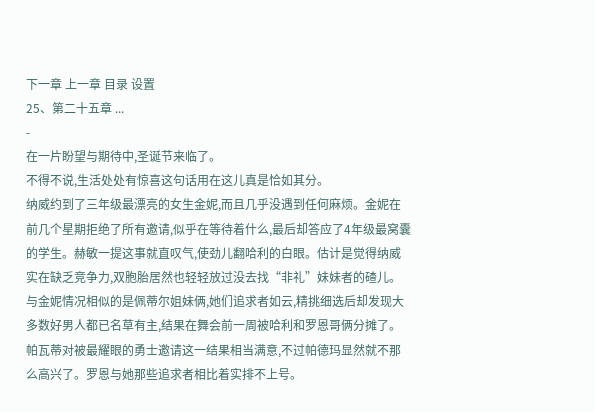下一章 上一章 目录 设置
25、第二十五章 ...
-
在一片盼望与期待中,圣诞节来临了。
不得不说,生活处处有惊喜这句话用在这儿真是恰如其分。
纳威约到了三年级最漂亮的女生金妮,而且几乎没遇到任何麻烦。金妮在前几个星期拒绝了所有邀请,似乎在等待着什么,最后却答应了4年级最窝囊的学生。赫敏一提这事就直叹气,使劲儿翻哈利的白眼。估计是觉得纳威实在缺乏竞争力,双胞胎居然也轻轻放过没去找“非礼”妹妹者的碴儿。
与金妮情况相似的是佩蒂尔姐妹俩,她们追求者如云,精挑细选后却发现大多数好男人都已名草有主,结果在舞会前一周被哈利和罗恩哥俩分摊了。帕瓦蒂对被最耀眼的勇士邀请这一结果相当满意,不过帕德玛显然就不那么高兴了。罗恩与她那些追求者相比着实排不上号。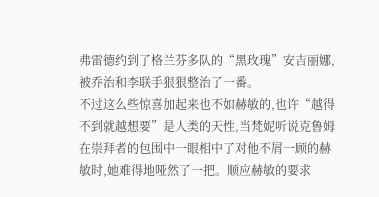弗雷德约到了格兰芬多队的“黑玫瑰”安吉丽娜,被乔治和李联手狠狠整治了一番。
不过这么些惊喜加起来也不如赫敏的,也许“越得不到就越想要”是人类的天性,当梵妮听说克鲁姆在崇拜者的包围中一眼相中了对他不屑一顾的赫敏时,她难得地哑然了一把。顺应赫敏的要求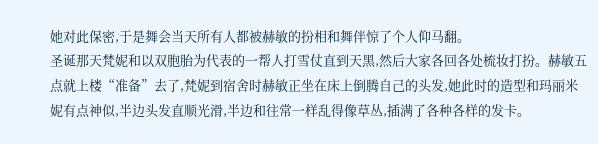她对此保密,于是舞会当天所有人都被赫敏的扮相和舞伴惊了个人仰马翻。
圣诞那天梵妮和以双胞胎为代表的一帮人打雪仗直到天黑,然后大家各回各处梳妆打扮。赫敏五点就上楼“准备”去了,梵妮到宿舍时赫敏正坐在床上倒腾自己的头发,她此时的造型和玛丽米妮有点神似,半边头发直顺光滑,半边和往常一样乱得像草丛,插满了各种各样的发卡。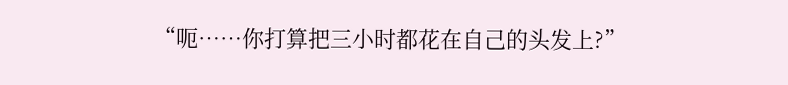“呃……你打算把三小时都花在自己的头发上?”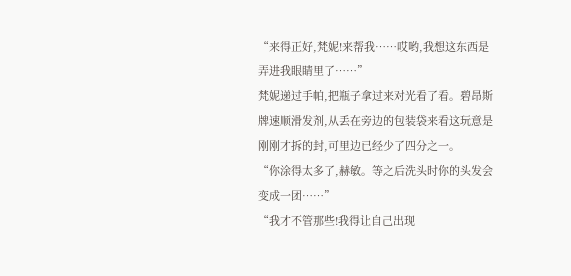“来得正好,梵妮!来帮我……哎哟,我想这东西是弄进我眼睛里了……”
梵妮递过手帕,把瓶子拿过来对光看了看。碧昂斯牌速顺滑发剂,从丢在旁边的包装袋来看这玩意是刚刚才拆的封,可里边已经少了四分之一。
“你涂得太多了,赫敏。等之后洗头时你的头发会变成一团……”
“我才不管那些!我得让自己出现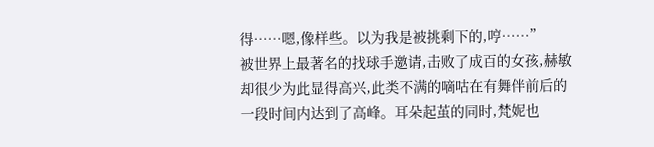得……嗯,像样些。以为我是被挑剩下的,哼……”
被世界上最著名的找球手邀请,击败了成百的女孩,赫敏却很少为此显得高兴,此类不满的嘀咕在有舞伴前后的一段时间内达到了高峰。耳朵起茧的同时,梵妮也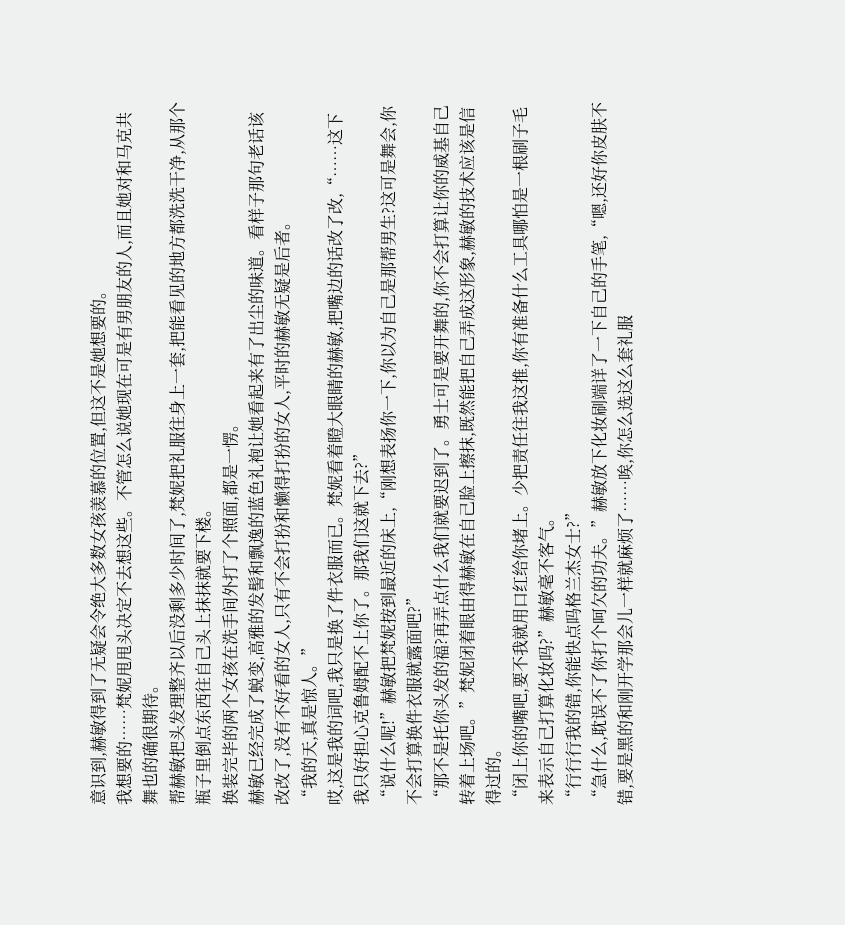意识到,赫敏得到了无疑会令绝大多数女孩羡慕的位置,但这不是她想要的。
我想要的……梵妮甩甩头决定不去想这些。不管怎么说她现在可是有男朋友的人,而且她对和马克共舞也的确很期待。
帮赫敏把头发理整齐以后没剩多少时间了,梵妮把礼服往身上一套,把能看见的地方都洗洗干净,从那个瓶子里倒点东西往自己头上抹抹就要下楼。
换装完毕的两个女孩在洗手间外打了个照面,都是一愣。
赫敏已经完成了蜕变,高雅的发髻和飘逸的蓝色礼袍让她看起来有了出尘的味道。看样子那句老话该改改了,没有不好看的女人,只有不会打扮和懒得打扮的女人,平时的赫敏无疑是后者。
“我的天,真是惊人。”
哎,这是我的词吧,我只是换了件衣服而已。梵妮看着瞪大眼睛的赫敏,把嘴边的话改了改,“……这下我只好担心克鲁姆配不上你了。那我们这就下去?”
“说什么呢!”赫敏把梵妮按到最近的床上,“刚想表扬你一下,你以为自己是那帮男生?这可是舞会,你不会打算换件衣服就露面吧?”
“那不是托你头发的福?再弄点什么我们就要迟到了。勇士可是要开舞的,你不会打算让你的威基自己转着上场吧。”梵妮闭着眼由得赫敏在自己脸上擦抹,既然能把自己弄成这形象,赫敏的技术应该是信得过的。
“闭上你的嘴吧,要不我就用口红给你堵上。少把责任往我这推,你有准备什么工具哪怕是一根刷子毛来表示自己打算化妆吗?”赫敏毫不客气。
“行行行我的错,你能快点吗格兰杰女士?”
“急什么,耽误不了你打个呵欠的功夫。”赫敏放下化妆刷端详了一下自己的手笔,“嗯,还好你皮肤不错,要是黑的和刚开学那会儿一样就麻烦了……唉,你怎么选这么套礼服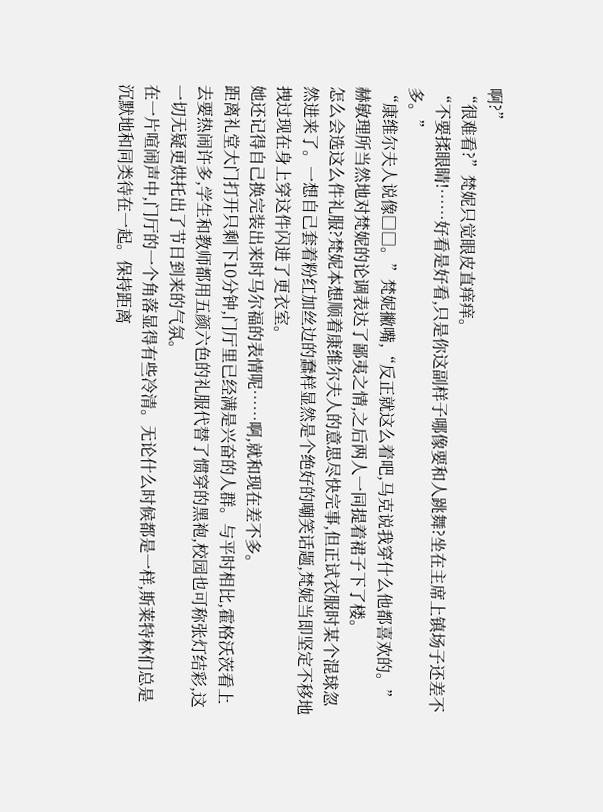啊?”
“很难看?”梵妮只觉眼皮直痒痒。
“不要揉眼睛!……好看是好看,只是你这副样子哪像要和人跳舞?坐在主席上镇场子还差不多。”
“康维尔夫人说像□□。”梵妮撇嘴,“反正就这么着吧,马克说我穿什么他都喜欢的。”
赫敏理所当然地对梵妮的论调表达了鄙夷之情,之后两人一同提着裙子下了楼。
怎么会选这么件礼服?梵妮本想顺着康维尔夫人的意思尽快完事,但正试衣服时某个混球忽然进来了。一想自己套着粉红加丝边的蠢样显然是个绝好的嘲笑话题,梵妮当即坚定不移地拽过现在身上穿这件闪进了更衣室。
她还记得自己换完装出来时马尔福的表情呢……啊,就和现在差不多。
距离礼堂大门打开只剩下10分钟,门厅里已经满是兴奋的人群。与平时相比,霍格沃茨看上去要热闹许多,学生和教师都用五颜六色的礼服代替了惯穿的黑袍,校园也可称张灯结彩,这一切无疑更烘托出了节日到来的气氛。
在一片喧闹声中,门厅的一个角落显得有些冷清。无论什么时候都是一样,斯莱特林们总是沉默地和同类待在一起。保持距离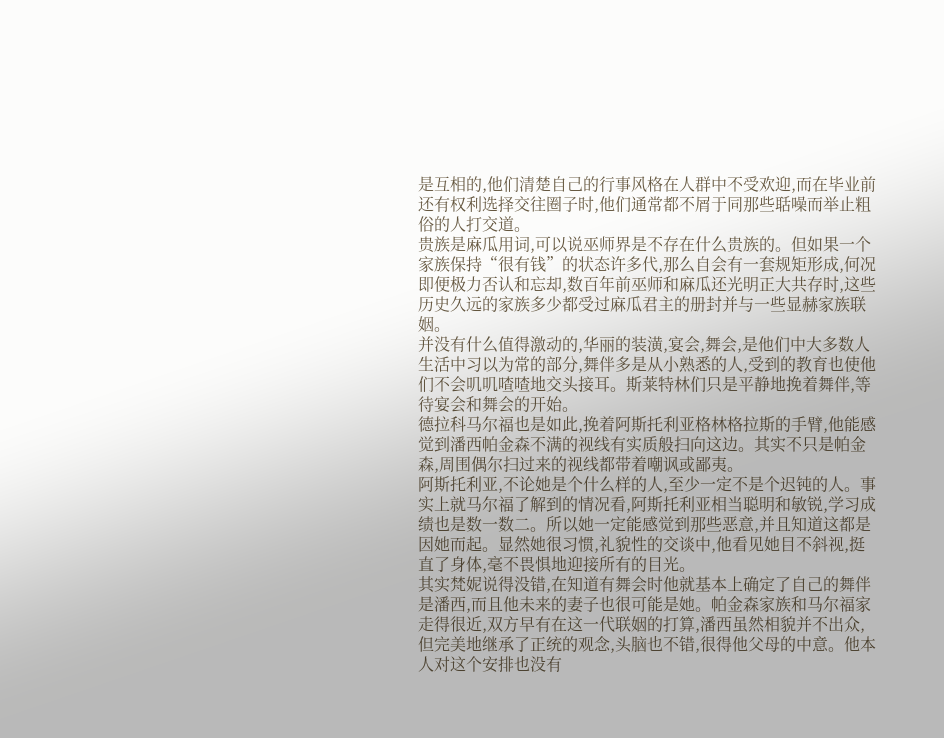是互相的,他们清楚自己的行事风格在人群中不受欢迎,而在毕业前还有权利选择交往圈子时,他们通常都不屑于同那些聒噪而举止粗俗的人打交道。
贵族是麻瓜用词,可以说巫师界是不存在什么贵族的。但如果一个家族保持“很有钱”的状态许多代,那么自会有一套规矩形成,何况即便极力否认和忘却,数百年前巫师和麻瓜还光明正大共存时,这些历史久远的家族多少都受过麻瓜君主的册封并与一些显赫家族联姻。
并没有什么值得激动的,华丽的装潢,宴会,舞会,是他们中大多数人生活中习以为常的部分,舞伴多是从小熟悉的人,受到的教育也使他们不会叽叽喳喳地交头接耳。斯莱特林们只是平静地挽着舞伴,等待宴会和舞会的开始。
德拉科马尔福也是如此,挽着阿斯托利亚格林格拉斯的手臂,他能感觉到潘西帕金森不满的视线有实质般扫向这边。其实不只是帕金森,周围偶尔扫过来的视线都带着嘲讽或鄙夷。
阿斯托利亚,不论她是个什么样的人,至少一定不是个迟钝的人。事实上就马尔福了解到的情况看,阿斯托利亚相当聪明和敏锐,学习成绩也是数一数二。所以她一定能感觉到那些恶意,并且知道这都是因她而起。显然她很习惯,礼貌性的交谈中,他看见她目不斜视,挺直了身体,毫不畏惧地迎接所有的目光。
其实梵妮说得没错,在知道有舞会时他就基本上确定了自己的舞伴是潘西,而且他未来的妻子也很可能是她。帕金森家族和马尔福家走得很近,双方早有在这一代联姻的打算,潘西虽然相貌并不出众,但完美地继承了正统的观念,头脑也不错,很得他父母的中意。他本人对这个安排也没有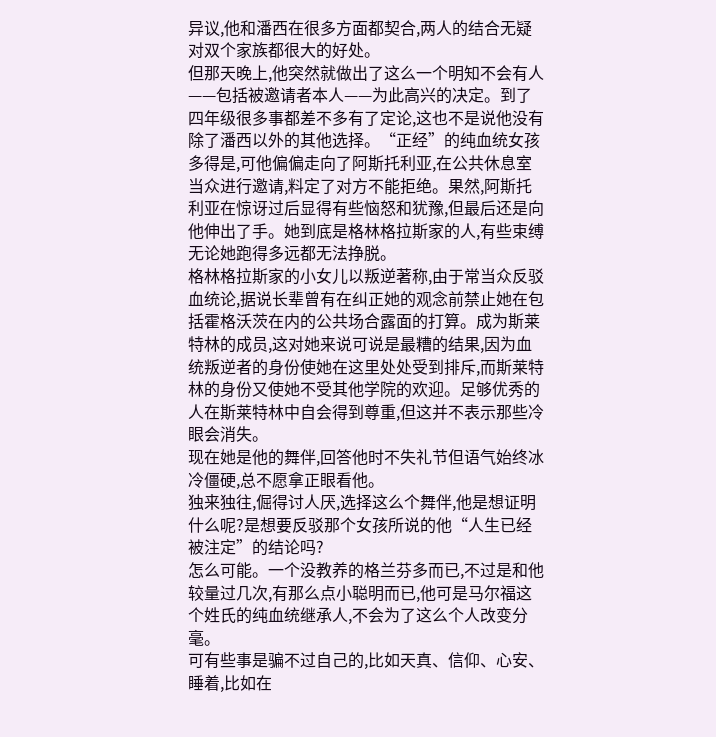异议,他和潘西在很多方面都契合,两人的结合无疑对双个家族都很大的好处。
但那天晚上,他突然就做出了这么一个明知不会有人——包括被邀请者本人——为此高兴的决定。到了四年级很多事都差不多有了定论,这也不是说他没有除了潘西以外的其他选择。“正经”的纯血统女孩多得是,可他偏偏走向了阿斯托利亚,在公共休息室当众进行邀请,料定了对方不能拒绝。果然,阿斯托利亚在惊讶过后显得有些恼怒和犹豫,但最后还是向他伸出了手。她到底是格林格拉斯家的人,有些束缚无论她跑得多远都无法挣脱。
格林格拉斯家的小女儿以叛逆著称,由于常当众反驳血统论,据说长辈曾有在纠正她的观念前禁止她在包括霍格沃茨在内的公共场合露面的打算。成为斯莱特林的成员,这对她来说可说是最糟的结果,因为血统叛逆者的身份使她在这里处处受到排斥,而斯莱特林的身份又使她不受其他学院的欢迎。足够优秀的人在斯莱特林中自会得到尊重,但这并不表示那些冷眼会消失。
现在她是他的舞伴,回答他时不失礼节但语气始终冰冷僵硬,总不愿拿正眼看他。
独来独往,倔得讨人厌,选择这么个舞伴,他是想证明什么呢?是想要反驳那个女孩所说的他“人生已经被注定”的结论吗?
怎么可能。一个没教养的格兰芬多而已,不过是和他较量过几次,有那么点小聪明而已,他可是马尔福这个姓氏的纯血统继承人,不会为了这么个人改变分毫。
可有些事是骗不过自己的,比如天真、信仰、心安、睡着,比如在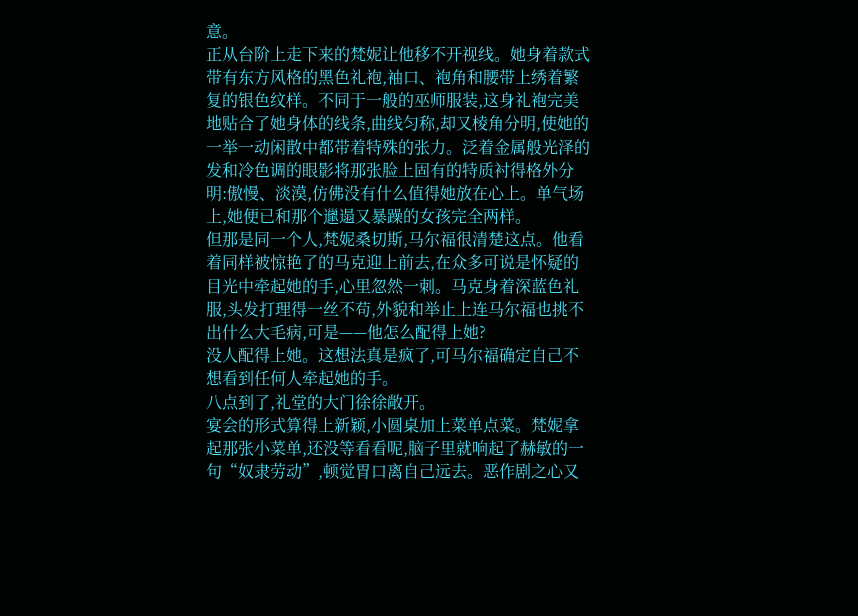意。
正从台阶上走下来的梵妮让他移不开视线。她身着款式带有东方风格的黑色礼袍,袖口、袍角和腰带上绣着繁复的银色纹样。不同于一般的巫师服装,这身礼袍完美地贴合了她身体的线条,曲线匀称,却又棱角分明,使她的一举一动闲散中都带着特殊的张力。泛着金属般光泽的发和冷色调的眼影将那张脸上固有的特质衬得格外分明:傲慢、淡漠,仿佛没有什么值得她放在心上。单气场上,她便已和那个邋遢又暴躁的女孩完全两样。
但那是同一个人,梵妮桑切斯,马尔福很清楚这点。他看着同样被惊艳了的马克迎上前去,在众多可说是怀疑的目光中牵起她的手,心里忽然一刺。马克身着深蓝色礼服,头发打理得一丝不苟,外貌和举止上连马尔福也挑不出什么大毛病,可是——他怎么配得上她?
没人配得上她。这想法真是疯了,可马尔福确定自己不想看到任何人牵起她的手。
八点到了,礼堂的大门徐徐敞开。
宴会的形式算得上新颖,小圆桌加上菜单点菜。梵妮拿起那张小菜单,还没等看看呢,脑子里就响起了赫敏的一句“奴隶劳动”,顿觉胃口离自己远去。恶作剧之心又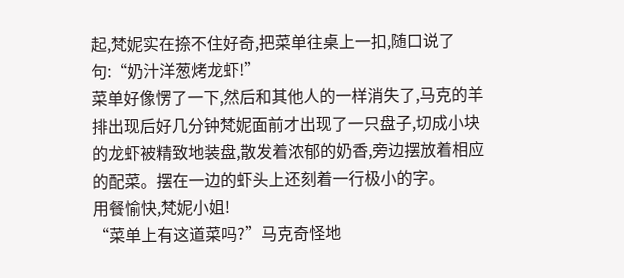起,梵妮实在捺不住好奇,把菜单往桌上一扣,随口说了句:“奶汁洋葱烤龙虾!”
菜单好像愣了一下,然后和其他人的一样消失了,马克的羊排出现后好几分钟梵妮面前才出现了一只盘子,切成小块的龙虾被精致地装盘,散发着浓郁的奶香,旁边摆放着相应的配菜。摆在一边的虾头上还刻着一行极小的字。
用餐愉快,梵妮小姐!
“菜单上有这道菜吗?”马克奇怪地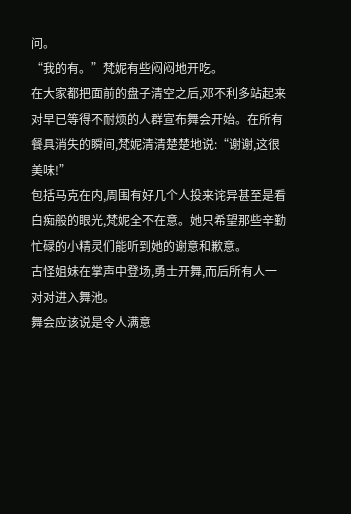问。
“我的有。”梵妮有些闷闷地开吃。
在大家都把面前的盘子清空之后,邓不利多站起来对早已等得不耐烦的人群宣布舞会开始。在所有餐具消失的瞬间,梵妮清清楚楚地说:“谢谢,这很美味!”
包括马克在内,周围有好几个人投来诧异甚至是看白痴般的眼光,梵妮全不在意。她只希望那些辛勤忙碌的小精灵们能听到她的谢意和歉意。
古怪姐妹在掌声中登场,勇士开舞,而后所有人一对对进入舞池。
舞会应该说是令人满意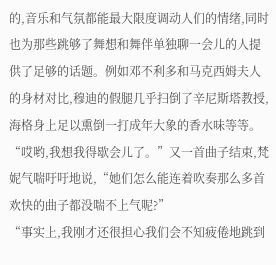的,音乐和气氛都能最大限度调动人们的情绪,同时也为那些跳够了舞想和舞伴单独聊一会儿的人提供了足够的话题。例如邓不利多和马克西姆夫人的身材对比,穆迪的假腿几乎扫倒了辛尼斯塔教授,海格身上足以熏倒一打成年大象的香水味等等。
“哎哟,我想我得歇会儿了。”又一首曲子结束,梵妮气喘吁吁地说,“她们怎么能连着吹奏那么多首欢快的曲子都没喘不上气呢?”
“事实上,我刚才还很担心我们会不知疲倦地跳到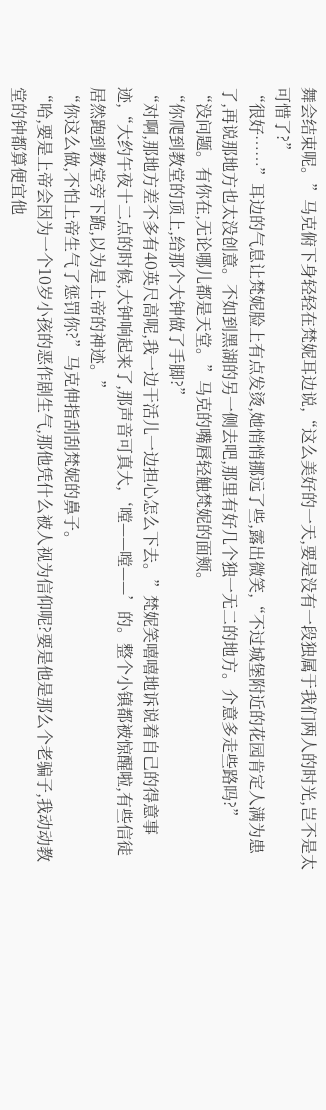舞会结束呢。”马克俯下身轻轻在梵妮耳边说,“这么美好的一天,要是没有一段独属于我们两人的时光,岂不是太可惜了?”
“很好……”耳边的气息让梵妮脸上有点发烫,她悄悄挪远了些,露出微笑,“不过城堡附近的花园肯定人满为患了,再说那地方也太没创意。不如到黑湖的另一侧去吧,那里有好几个独一无二的地方。介意多走些路吗?”
“没问题。有你在,无论哪儿都是天堂。”马克的嘴唇轻触梵妮的面颊。
“你爬到教堂的顶上,给那个大钟做了手脚?”
“对啊,那地方差不多有40英尺高呢,我一边干活儿一边担心怎么下去。”梵妮笑嘻嘻地诉说着自己的得意事迹,“大约午夜十二点的时候,大钟响起来了,那声音可真大,‘嘡——嘡——’的。整个小镇都被惊醒啦,有些信徒居然跑到教堂旁下跪,以为是上帝的神迹。”
“你这么做,不怕上帝生气了惩罚你?”马克伸指刮刮梵妮的鼻子。
“哈,要是上帝会因为一个10岁小孩的恶作剧生气,那他凭什么被人视为信仰呢?要是他是那么个老骗子,我动动教堂的钟都算便宜他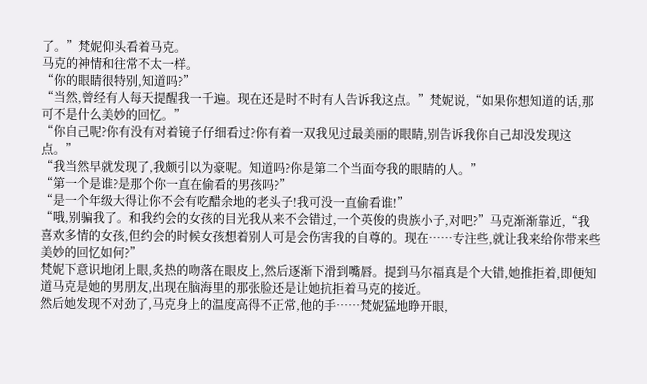了。”梵妮仰头看着马克。
马克的神情和往常不太一样。
“你的眼睛很特别,知道吗?”
“当然,曾经有人每天提醒我一千遍。现在还是时不时有人告诉我这点。”梵妮说,“如果你想知道的话,那可不是什么美妙的回忆。”
“你自己呢?你有没有对着镜子仔细看过?你有着一双我见过最美丽的眼睛,别告诉我你自己却没发现这点。”
“我当然早就发现了,我颇引以为豪呢。知道吗?你是第二个当面夸我的眼睛的人。”
“第一个是谁?是那个你一直在偷看的男孩吗?”
“是一个年级大得让你不会有吃醋余地的老头子!我可没一直偷看谁!”
“哦,别骗我了。和我约会的女孩的目光我从来不会错过,一个英俊的贵族小子,对吧?”马克渐渐靠近,“我喜欢多情的女孩,但约会的时候女孩想着别人可是会伤害我的自尊的。现在……专注些,就让我来给你带来些美妙的回忆如何?”
梵妮下意识地闭上眼,炙热的吻落在眼皮上,然后逐渐下滑到嘴唇。提到马尔福真是个大错,她推拒着,即便知道马克是她的男朋友,出现在脑海里的那张脸还是让她抗拒着马克的接近。
然后她发现不对劲了,马克身上的温度高得不正常,他的手……梵妮猛地睁开眼,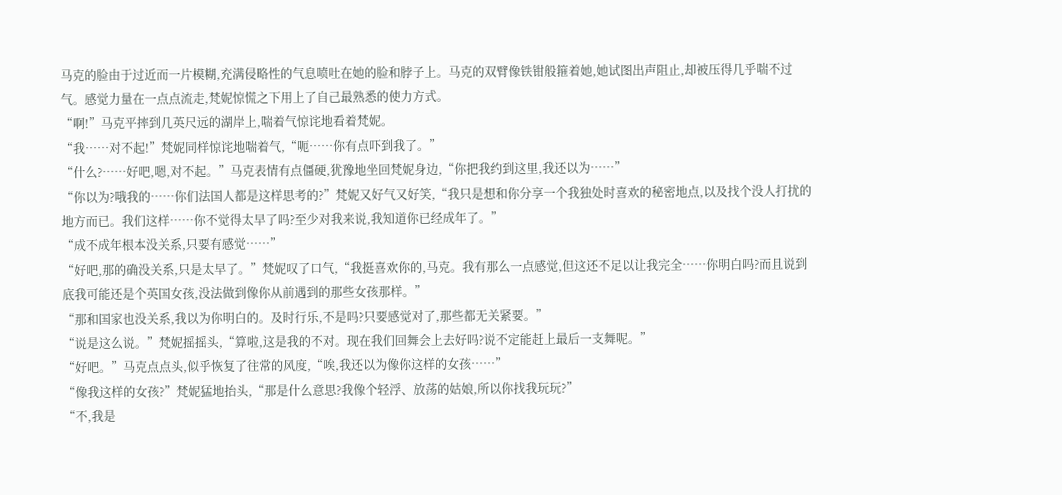马克的脸由于过近而一片模糊,充满侵略性的气息喷吐在她的脸和脖子上。马克的双臂像铁钳般箍着她,她试图出声阻止,却被压得几乎喘不过气。感觉力量在一点点流走,梵妮惊慌之下用上了自己最熟悉的使力方式。
“啊!”马克平摔到几英尺远的湖岸上,喘着气惊诧地看着梵妮。
“我……对不起!”梵妮同样惊诧地喘着气,“呃……你有点吓到我了。”
“什么?……好吧,嗯,对不起。”马克表情有点僵硬,犹豫地坐回梵妮身边,“你把我约到这里,我还以为……”
“你以为?哦我的……你们法国人都是这样思考的?”梵妮又好气又好笑,“我只是想和你分享一个我独处时喜欢的秘密地点,以及找个没人打扰的地方而已。我们这样……你不觉得太早了吗?至少对我来说,我知道你已经成年了。”
“成不成年根本没关系,只要有感觉……”
“好吧,那的确没关系,只是太早了。”梵妮叹了口气,“我挺喜欢你的,马克。我有那么一点感觉,但这还不足以让我完全……你明白吗?而且说到底我可能还是个英国女孩,没法做到像你从前遇到的那些女孩那样。”
“那和国家也没关系,我以为你明白的。及时行乐,不是吗?只要感觉对了,那些都无关紧要。”
“说是这么说。”梵妮摇摇头,“算啦,这是我的不对。现在我们回舞会上去好吗?说不定能赶上最后一支舞呢。”
“好吧。”马克点点头,似乎恢复了往常的风度,“唉,我还以为像你这样的女孩……”
“像我这样的女孩?”梵妮猛地抬头,“那是什么意思?我像个轻浮、放荡的姑娘,所以你找我玩玩?”
“不,我是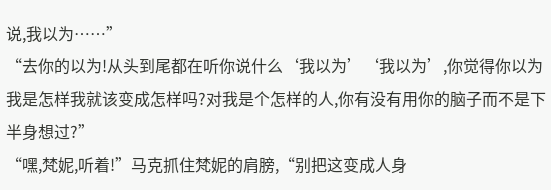说,我以为……”
“去你的以为!从头到尾都在听你说什么‘我以为’‘我以为’,你觉得你以为我是怎样我就该变成怎样吗?对我是个怎样的人,你有没有用你的脑子而不是下半身想过?”
“嘿,梵妮,听着!”马克抓住梵妮的肩膀,“别把这变成人身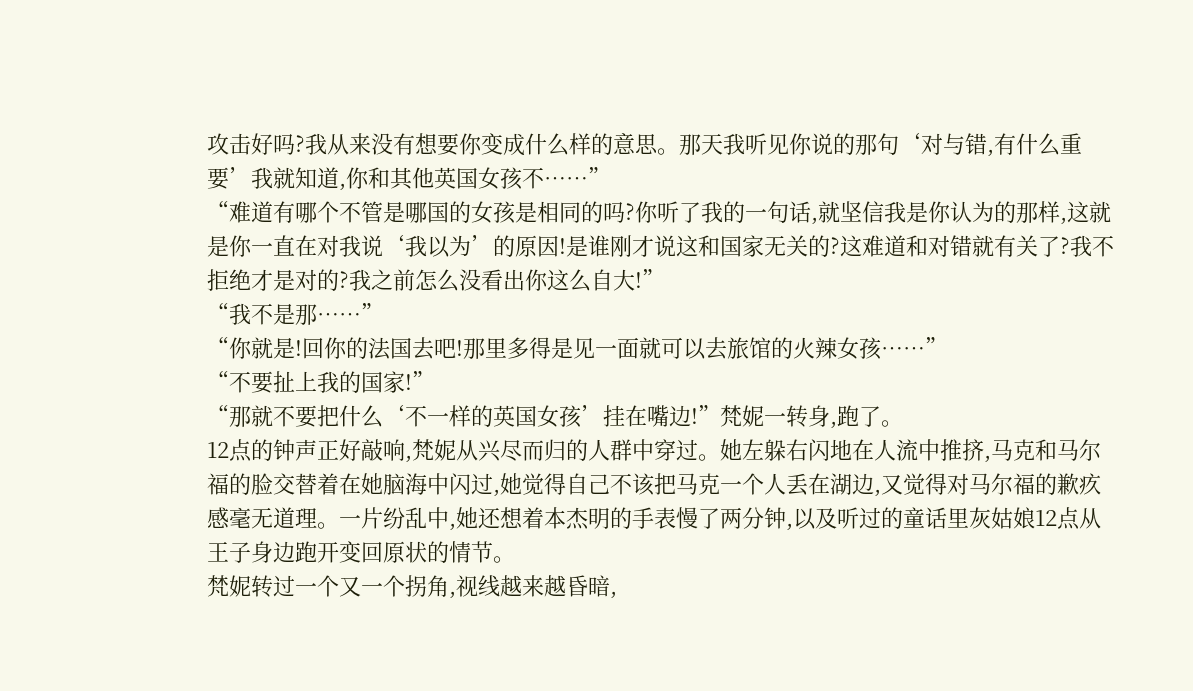攻击好吗?我从来没有想要你变成什么样的意思。那天我听见你说的那句‘对与错,有什么重要’我就知道,你和其他英国女孩不……”
“难道有哪个不管是哪国的女孩是相同的吗?你听了我的一句话,就坚信我是你认为的那样,这就是你一直在对我说‘我以为’的原因!是谁刚才说这和国家无关的?这难道和对错就有关了?我不拒绝才是对的?我之前怎么没看出你这么自大!”
“我不是那……”
“你就是!回你的法国去吧!那里多得是见一面就可以去旅馆的火辣女孩……”
“不要扯上我的国家!”
“那就不要把什么‘不一样的英国女孩’挂在嘴边!”梵妮一转身,跑了。
12点的钟声正好敲响,梵妮从兴尽而归的人群中穿过。她左躲右闪地在人流中推挤,马克和马尔福的脸交替着在她脑海中闪过,她觉得自己不该把马克一个人丢在湖边,又觉得对马尔福的歉疚感毫无道理。一片纷乱中,她还想着本杰明的手表慢了两分钟,以及听过的童话里灰姑娘12点从王子身边跑开变回原状的情节。
梵妮转过一个又一个拐角,视线越来越昏暗,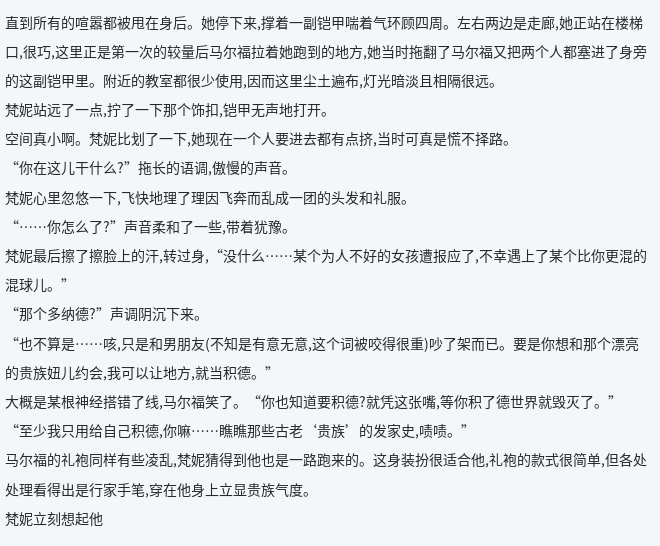直到所有的喧嚣都被甩在身后。她停下来,撑着一副铠甲喘着气环顾四周。左右两边是走廊,她正站在楼梯口,很巧,这里正是第一次的较量后马尔福拉着她跑到的地方,她当时拖翻了马尔福又把两个人都塞进了身旁的这副铠甲里。附近的教室都很少使用,因而这里尘土遍布,灯光暗淡且相隔很远。
梵妮站远了一点,拧了一下那个饰扣,铠甲无声地打开。
空间真小啊。梵妮比划了一下,她现在一个人要进去都有点挤,当时可真是慌不择路。
“你在这儿干什么?”拖长的语调,傲慢的声音。
梵妮心里忽悠一下,飞快地理了理因飞奔而乱成一团的头发和礼服。
“……你怎么了?”声音柔和了一些,带着犹豫。
梵妮最后擦了擦脸上的汗,转过身,“没什么……某个为人不好的女孩遭报应了,不幸遇上了某个比你更混的混球儿。”
“那个多纳德?”声调阴沉下来。
“也不算是……咳,只是和男朋友(不知是有意无意,这个词被咬得很重)吵了架而已。要是你想和那个漂亮的贵族妞儿约会,我可以让地方,就当积德。”
大概是某根神经搭错了线,马尔福笑了。“你也知道要积德?就凭这张嘴,等你积了德世界就毁灭了。”
“至少我只用给自己积德,你嘛……瞧瞧那些古老‘贵族’的发家史,啧啧。”
马尔福的礼袍同样有些凌乱,梵妮猜得到他也是一路跑来的。这身装扮很适合他,礼袍的款式很简单,但各处处理看得出是行家手笔,穿在他身上立显贵族气度。
梵妮立刻想起他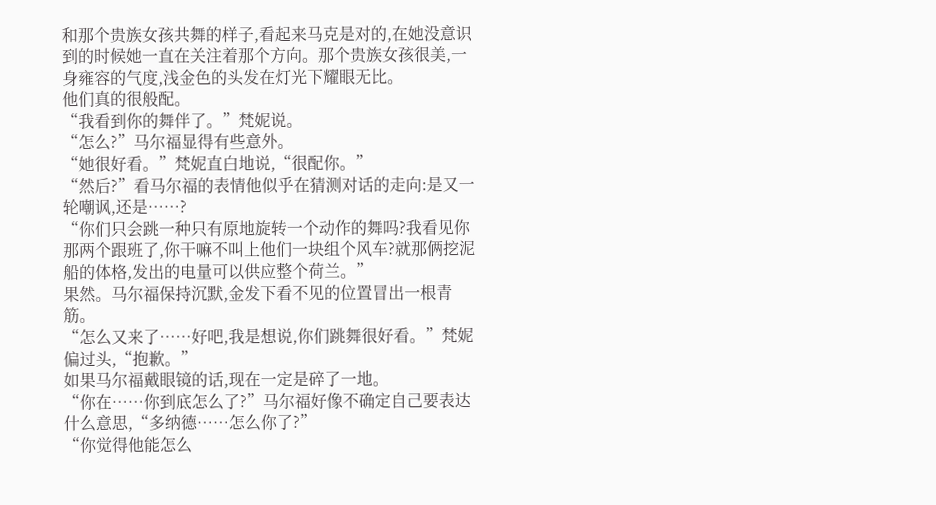和那个贵族女孩共舞的样子,看起来马克是对的,在她没意识到的时候她一直在关注着那个方向。那个贵族女孩很美,一身雍容的气度,浅金色的头发在灯光下耀眼无比。
他们真的很般配。
“我看到你的舞伴了。”梵妮说。
“怎么?”马尔福显得有些意外。
“她很好看。”梵妮直白地说,“很配你。”
“然后?”看马尔福的表情他似乎在猜测对话的走向:是又一轮嘲讽,还是……?
“你们只会跳一种只有原地旋转一个动作的舞吗?我看见你那两个跟班了,你干嘛不叫上他们一块组个风车?就那俩挖泥船的体格,发出的电量可以供应整个荷兰。”
果然。马尔福保持沉默,金发下看不见的位置冒出一根青筋。
“怎么又来了……好吧,我是想说,你们跳舞很好看。”梵妮偏过头,“抱歉。”
如果马尔福戴眼镜的话,现在一定是碎了一地。
“你在……你到底怎么了?”马尔福好像不确定自己要表达什么意思,“多纳德……怎么你了?”
“你觉得他能怎么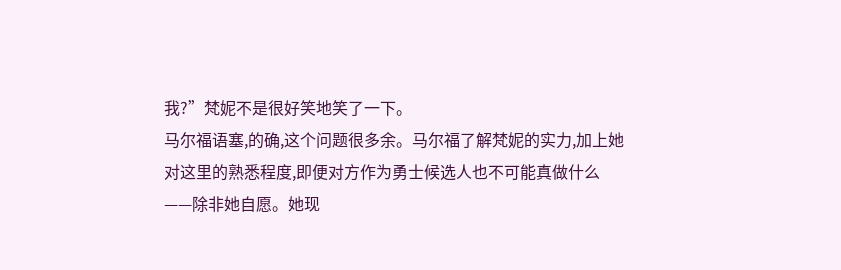我?”梵妮不是很好笑地笑了一下。
马尔福语塞,的确,这个问题很多余。马尔福了解梵妮的实力,加上她对这里的熟悉程度,即便对方作为勇士候选人也不可能真做什么——除非她自愿。她现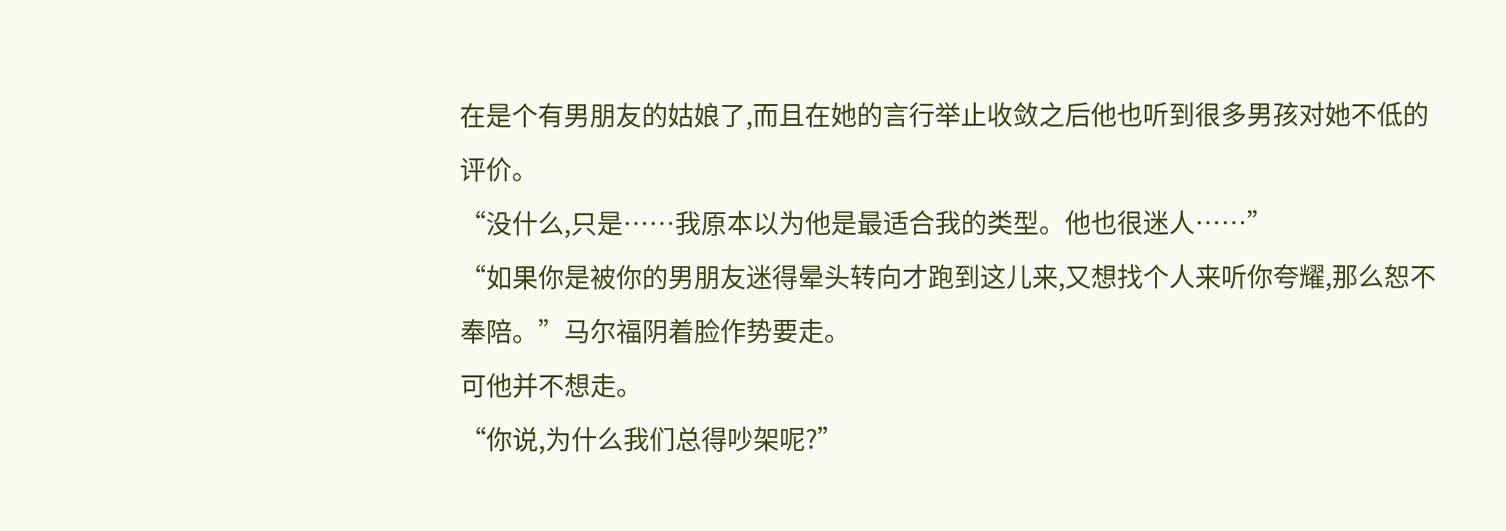在是个有男朋友的姑娘了,而且在她的言行举止收敛之后他也听到很多男孩对她不低的评价。
“没什么,只是……我原本以为他是最适合我的类型。他也很迷人……”
“如果你是被你的男朋友迷得晕头转向才跑到这儿来,又想找个人来听你夸耀,那么恕不奉陪。”马尔福阴着脸作势要走。
可他并不想走。
“你说,为什么我们总得吵架呢?”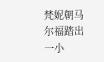梵妮朝马尔福踏出一小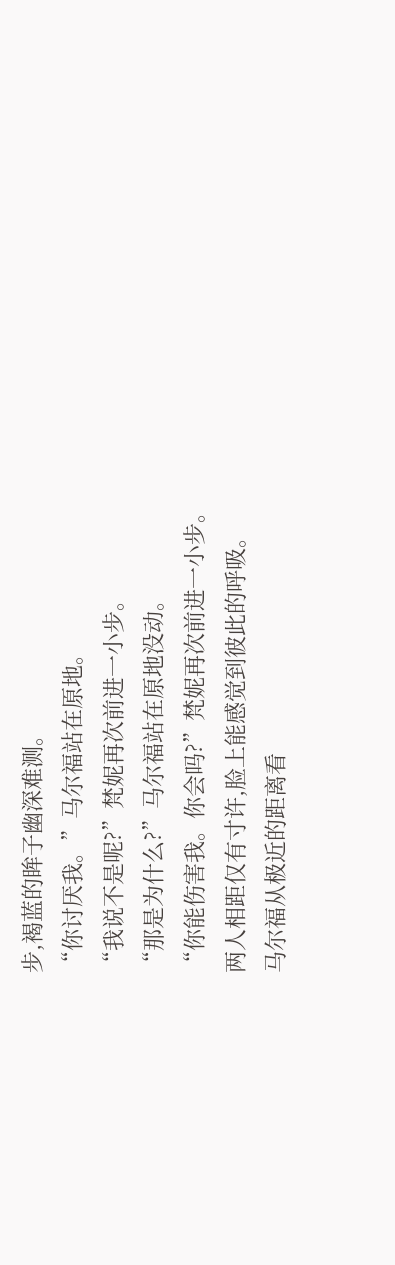步,褐蓝的眸子幽深难测。
“你讨厌我。”马尔福站在原地。
“我说不是呢?”梵妮再次前进一小步。
“那是为什么?”马尔福站在原地没动。
“你能伤害我。你会吗?”梵妮再次前进一小步。
两人相距仅有寸许,脸上能感觉到彼此的呼吸。
马尔福从极近的距离看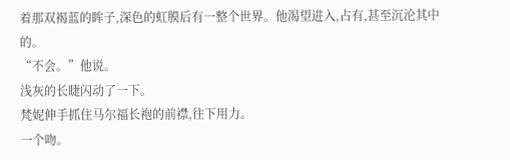着那双褐蓝的眸子,深色的虹膜后有一整个世界。他渴望进入,占有,甚至沉沦其中的。
“不会。”他说。
浅灰的长睫闪动了一下。
梵妮伸手抓住马尔福长袍的前襟,往下用力。
一个吻。